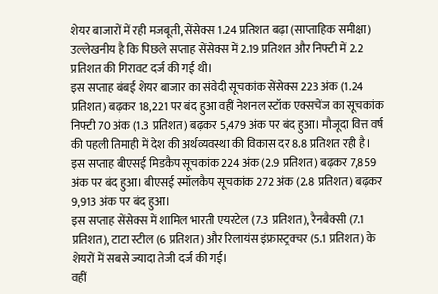शेयर बाजारों में रही मजबूती, सेंसेक्स 1.24 प्रतिशत बढ़ा (साप्ताहिक समीक्षा)
उल्लेखनीय है कि पिछले सप्ताह सेंसेक्स में 2.19 प्रतिशत और निफ्टी में 2.2 प्रतिशत की गिरावट दर्ज की गई थी।
इस सप्ताह बंबई शेयर बाजार का संवेदी सूचकांक सेंसेक्स 223 अंक (1.24 प्रतिशत) बढ़कर 18,221 पर बंद हुआ वहीं नेशनल स्टॉक एक्सचेंज का सूचकांक निफ्टी 70 अंक (1.3 प्रतिशत) बढ़कर 5,479 अंक पर बंद हुआ। मौजूदा वित्त वर्ष की पहली तिमाही में देश की अर्थव्यवस्था की विकास दर 8.8 प्रतिशत रही है।
इस सप्ताह बीएसई मिडकैप सूचकांक 224 अंक (2.9 प्रतिशत) बढ़कर 7,859 अंक पर बंद हुआ। बीएसई स्मॉलकैप सूचकांक 272 अंक (2.8 प्रतिशत) बढ़कर 9,913 अंक पर बंद हुआ।
इस सप्ताह सेंसेक्स में शामिल भारती एयरटेल (7.3 प्रतिशत), रैनबैक्सी (7.1 प्रतिशत), टाटा स्टील (6 प्रतिशत) और रिलायंस इंफ्रास्ट्रक्चर (5.1 प्रतिशत) के शेयरों में सबसे ज्यादा तेजी दर्ज की गई।
वहीं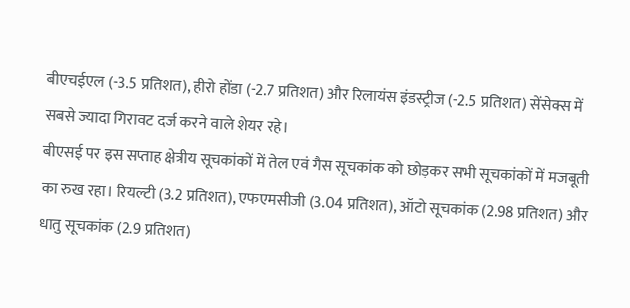बीएचईएल (-3.5 प्रतिशत), हीरो होंडा (-2.7 प्रतिशत) और रिलायंस इंडस्ट्रीज (-2.5 प्रतिशत) सेंसेक्स में सबसे ज्यादा गिरावट दर्ज करने वाले शेयर रहे।
बीएसई पर इस सप्ताह क्षेत्रीय सूचकांकों में तेल एवं गैस सूचकांक को छोड़कर सभी सूचकांकों में मजबूती का रुख रहा। रियल्टी (3.2 प्रतिशत), एफएमसीजी (3.04 प्रतिशत), ऑटो सूचकांक (2.98 प्रतिशत) और धातु सूचकांक (2.9 प्रतिशत)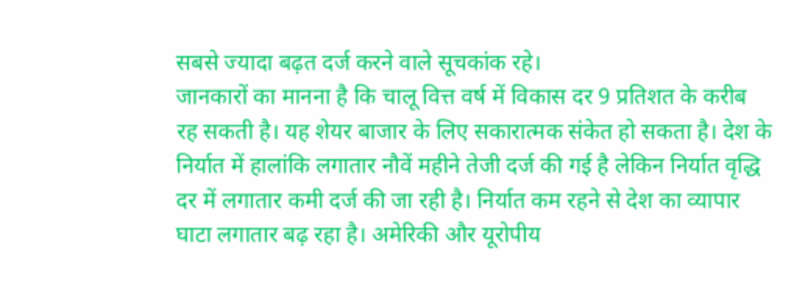सबसे ज्यादा बढ़त दर्ज करने वाले सूचकांक रहे।
जानकारों का मानना है कि चालू वित्त वर्ष में विकास दर 9 प्रतिशत के करीब रह सकती है। यह शेयर बाजार के लिए सकारात्मक संकेत हो सकता है। देश के निर्यात में हालांकि लगातार नौवें महीने तेजी दर्ज की गई है लेकिन निर्यात वृद्धि दर में लगातार कमी दर्ज की जा रही है। निर्यात कम रहने से देश का व्यापार घाटा लगातार बढ़ रहा है। अमेरिकी और यूरोपीय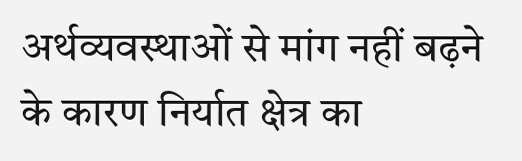अर्थव्यवस्थाओं से मांग नहीं बढ़ने के कारण निर्यात क्षेत्र का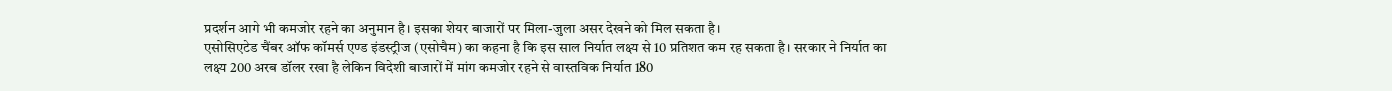प्रदर्शन आगे भी कमजोर रहने का अनुमान है। इसका शेयर बाजारों पर मिला-जुला असर देखने को मिल सकता है।
एसोसिएटेड चैंबर ऑफ कॉमर्स एण्ड इंडस्ट्रीज (एसोचैम) का कहना है कि इस साल निर्यात लक्ष्य से 10 प्रतिशत कम रह सकता है। सरकार ने निर्यात का लक्ष्य 200 अरब डॉलर रखा है लेकिन विदेशी बाजारों में मांग कमजोर रहने से वास्तविक निर्यात 180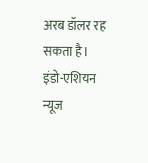अरब डॉलर रह सकता है।
इंडो-एशियन न्यूज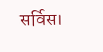सर्विस।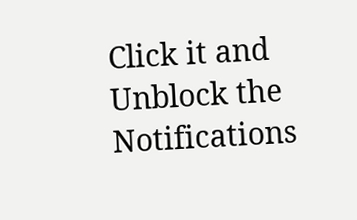Click it and Unblock the Notifications